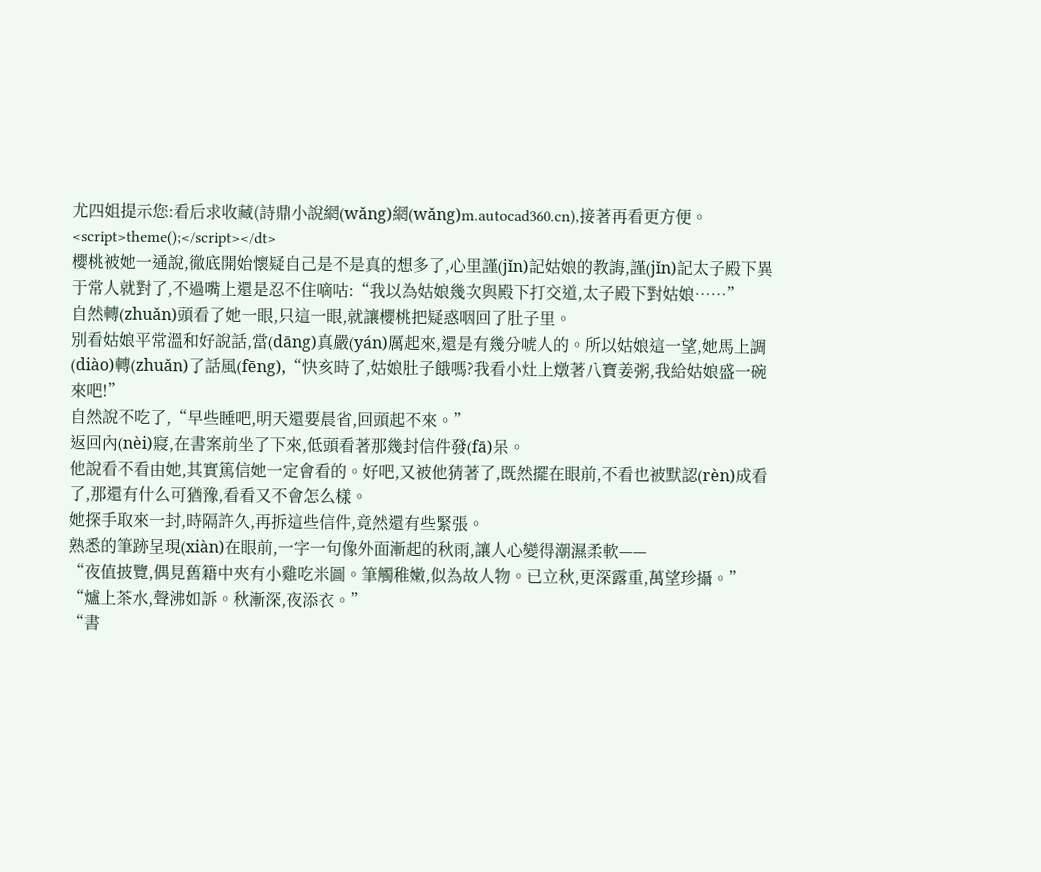尤四姐提示您:看后求收藏(詩鼎小說網(wǎng)網(wǎng)m.autocad360.cn),接著再看更方便。
<script>theme();</script></dt>
櫻桃被她一通說,徹底開始懷疑自己是不是真的想多了,心里謹(jǐn)記姑娘的教誨,謹(jǐn)記太子殿下異于常人就對了,不過嘴上還是忍不住嘀咕:“我以為姑娘幾次與殿下打交道,太子殿下對姑娘……”
自然轉(zhuǎn)頭看了她一眼,只這一眼,就讓櫻桃把疑惑咽回了肚子里。
別看姑娘平常溫和好說話,當(dāng)真嚴(yán)厲起來,還是有幾分唬人的。所以姑娘這一望,她馬上調(diào)轉(zhuǎn)了話風(fēng),“快亥時了,姑娘肚子餓嗎?我看小灶上燉著八寶姜粥,我給姑娘盛一碗來吧!”
自然說不吃了,“早些睡吧,明天還要晨省,回頭起不來。”
返回內(nèi)寢,在書案前坐了下來,低頭看著那幾封信件發(fā)呆。
他說看不看由她,其實篤信她一定會看的。好吧,又被他猜著了,既然擺在眼前,不看也被默認(rèn)成看了,那還有什么可猶豫,看看又不會怎么樣。
她探手取來一封,時隔許久,再拆這些信件,竟然還有些緊張。
熟悉的筆跡呈現(xiàn)在眼前,一字一句像外面漸起的秋雨,讓人心變得潮濕柔軟——
“夜值披覽,偶見舊籍中夾有小雞吃米圖。筆觸稚嫩,似為故人物。已立秋,更深露重,萬望珍攝。”
“爐上茶水,聲沸如訴。秋漸深,夜添衣。”
“書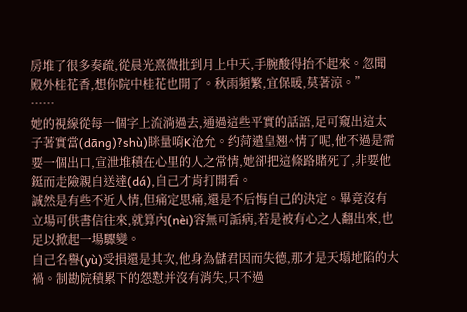房堆了很多奏疏,從晨光熹微批到月上中天,手腕酸得抬不起來。忽聞殿外桂花香,想你院中桂花也開了。秋雨頻繁,宜保暖,莫著涼。”
……
她的視線從每一個字上流淌過去,通過這些平實的話語,足可窺出這太子著實當(dāng)?shù)眯量唷K沧允。约菏遣皇翘^情了呢,他不過是需要一個出口,宣泄堆積在心里的人之常情,她卻把這條路賭死了,非要他鋌而走險親自送達(dá),自己才肯打開看。
誠然是有些不近人情,但痛定思痛,還是不后悔自己的決定。畢竟沒有立場可供書信往來,就算內(nèi)容無可詬病,若是被有心之人翻出來,也足以掀起一場驟變。
自己名譽(yù)受損還是其次,他身為儲君因而失德,那才是天塌地陷的大禍。制勘院積累下的怨懟并沒有消失,只不過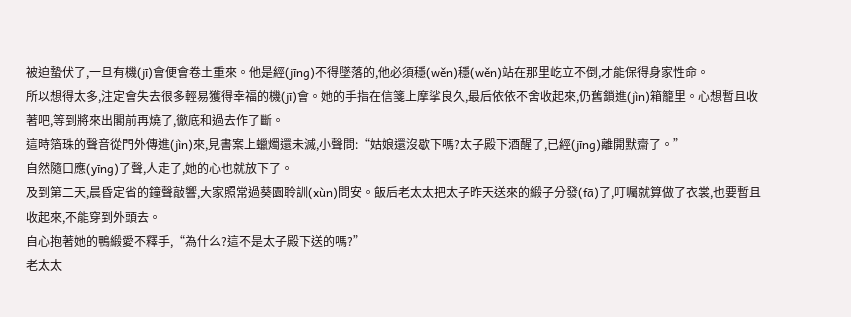被迫蟄伏了,一旦有機(jī)會便會卷土重來。他是經(jīng)不得墜落的,他必須穩(wěn)穩(wěn)站在那里屹立不倒,才能保得身家性命。
所以想得太多,注定會失去很多輕易獲得幸福的機(jī)會。她的手指在信箋上摩挲良久,最后依依不舍收起來,仍舊鎖進(jìn)箱籠里。心想暫且收著吧,等到將來出閣前再燒了,徹底和過去作了斷。
這時箔珠的聲音從門外傳進(jìn)來,見書案上蠟燭還未滅,小聲問:“姑娘還沒歇下嗎?太子殿下酒醒了,已經(jīng)離開默齋了。”
自然隨口應(yīng)了聲,人走了,她的心也就放下了。
及到第二天,晨昏定省的鐘聲敲響,大家照常過葵園聆訓(xùn)問安。飯后老太太把太子昨天送來的緞子分發(fā)了,叮囑就算做了衣裳,也要暫且收起來,不能穿到外頭去。
自心抱著她的鴨緞愛不釋手,“為什么?這不是太子殿下送的嗎?”
老太太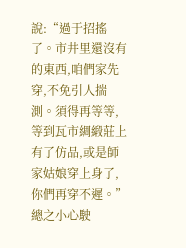說:“過于招搖了。市井里還沒有的東西,咱們家先穿,不免引人揣測。須得再等等,等到瓦市綢緞莊上有了仿品,或是師家姑娘穿上身了,你們再穿不遲。”
總之小心駛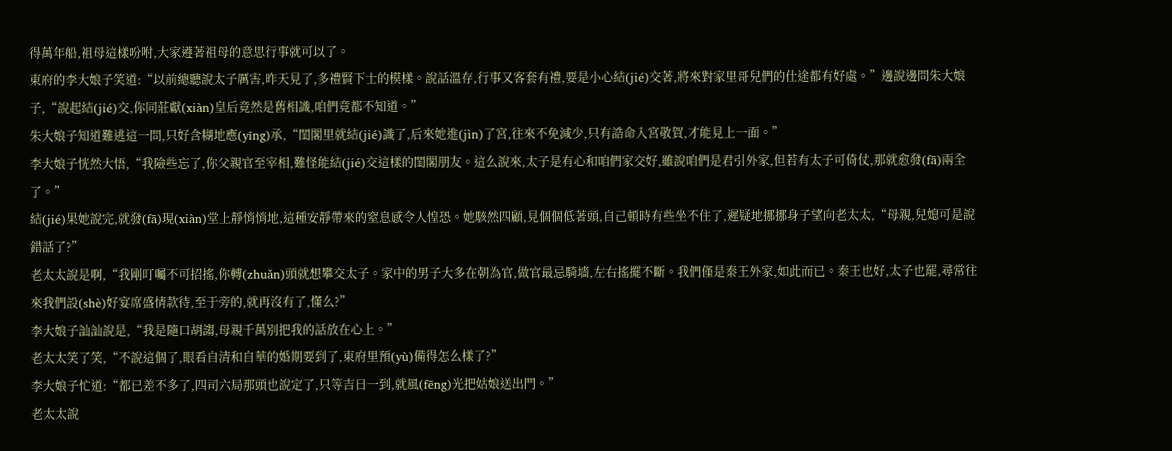得萬年船,祖母這樣吩咐,大家遵著祖母的意思行事就可以了。
東府的李大娘子笑道:“以前總聽說太子厲害,昨天見了,多禮賢下士的模樣。說話溫存,行事又客套有禮,要是小心結(jié)交著,將來對家里哥兒們的仕途都有好處。”邊說邊問朱大娘子,“說起結(jié)交,你同莊獻(xiàn)皇后竟然是舊相識,咱們竟都不知道。”
朱大娘子知道難逃這一問,只好含糊地應(yīng)承,“閨閣里就結(jié)識了,后來她進(jìn)了宮,往來不免減少,只有誥命入宮敬賀,才能見上一面。”
李大娘子恍然大悟,“我險些忘了,你父親官至宰相,難怪能結(jié)交這樣的閨閣朋友。這么說來,太子是有心和咱們家交好,雖說咱們是君引外家,但若有太子可倚仗,那就愈發(fā)兩全了。”
結(jié)果她說完,就發(fā)現(xiàn)堂上靜悄悄地,這種安靜帶來的窒息感令人惶恐。她駭然四顧,見個個低著頭,自己頓時有些坐不住了,遲疑地挪挪身子望向老太太,“母親,兒媳可是說錯話了?”
老太太說是啊,“我剛叮囑不可招搖,你轉(zhuǎn)頭就想攀交太子。家中的男子大多在朝為官,做官最忌騎墻,左右搖擺不斷。我們僅是秦王外家,如此而已。秦王也好,太子也罷,尋常往來我們設(shè)好宴席盛情款待,至于旁的,就再沒有了,懂么?”
李大娘子訕訕說是,“我是隨口胡謅,母親千萬別把我的話放在心上。”
老太太笑了笑,“不說這個了,眼看自清和自華的婚期要到了,東府里預(yù)備得怎么樣了?”
李大娘子忙道:“都已差不多了,四司六局那頭也說定了,只等吉日一到,就風(fēng)光把姑娘送出門。”
老太太說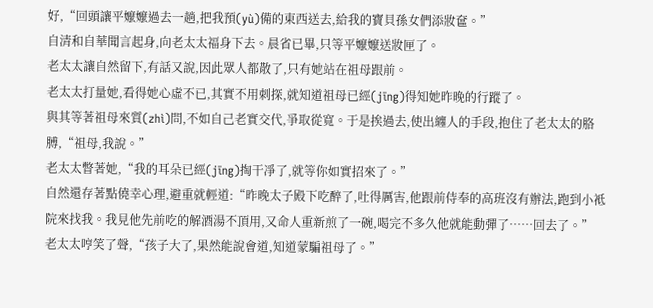好,“回頭讓平嬤嬤過去一趟,把我預(yù)備的東西送去,給我的寶貝孫女們添妝奩。”
自清和自華聞言起身,向老太太福身下去。晨省已畢,只等平嬤嬤送妝匣了。
老太太讓自然留下,有話又說,因此眾人都散了,只有她站在祖母跟前。
老太太打量她,看得她心虛不已,其實不用刺探,就知道祖母已經(jīng)得知她昨晚的行蹤了。
與其等著祖母來質(zhì)問,不如自己老實交代,爭取從寬。于是挨過去,使出纏人的手段,抱住了老太太的胳膊,“祖母,我說。”
老太太瞥著她,“我的耳朵已經(jīng)掏干凈了,就等你如實招來了。”
自然還存著點僥幸心理,避重就輕道:“昨晚太子殿下吃醉了,吐得厲害,他跟前侍奉的高班沒有辦法,跑到小袛院來找我。我見他先前吃的解酒湯不頂用,又命人重新煎了一碗,喝完不多久他就能動彈了……回去了。”
老太太哼笑了聲,“孩子大了,果然能說會道,知道蒙騙祖母了。”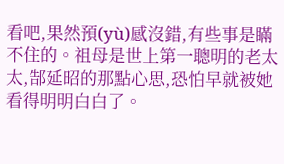看吧,果然預(yù)感沒錯,有些事是瞞不住的。祖母是世上第一聰明的老太太,郜延昭的那點心思,恐怕早就被她看得明明白白了。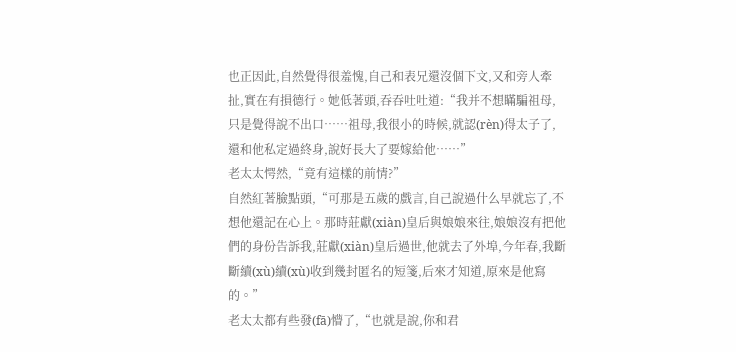也正因此,自然覺得很羞愧,自己和表兄還沒個下文,又和旁人牽扯,實在有損德行。她低著頭,吞吞吐吐道:“我并不想瞞騙祖母,只是覺得說不出口……祖母,我很小的時候,就認(rèn)得太子了,還和他私定過終身,說好長大了要嫁給他……”
老太太愕然,“竟有這樣的前情?”
自然紅著臉點頭,“可那是五歲的戲言,自己說過什么早就忘了,不想他還記在心上。那時莊獻(xiàn)皇后與娘娘來往,娘娘沒有把他們的身份告訴我,莊獻(xiàn)皇后過世,他就去了外埠,今年春,我斷斷續(xù)續(xù)收到幾封匿名的短箋,后來才知道,原來是他寫的。”
老太太都有些發(fā)懵了,“也就是說,你和君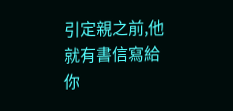引定親之前,他就有書信寫給你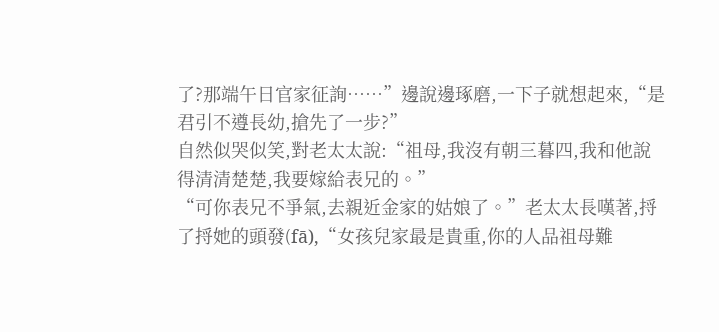了?那端午日官家征詢……”邊說邊琢磨,一下子就想起來,“是君引不遵長幼,搶先了一步?”
自然似哭似笑,對老太太說:“祖母,我沒有朝三暮四,我和他說得清清楚楚,我要嫁給表兄的。”
“可你表兄不爭氣,去親近金家的姑娘了。”老太太長嘆著,捋了捋她的頭發(fā),“女孩兒家最是貴重,你的人品祖母難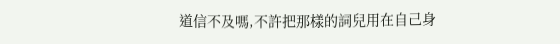道信不及嗎,不許把那樣的詞兒用在自己身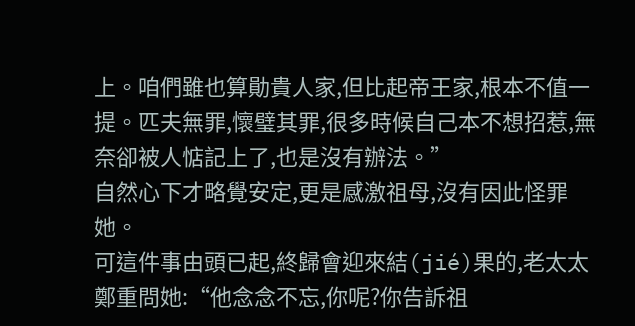上。咱們雖也算勛貴人家,但比起帝王家,根本不值一提。匹夫無罪,懷璧其罪,很多時候自己本不想招惹,無奈卻被人惦記上了,也是沒有辦法。”
自然心下才略覺安定,更是感激祖母,沒有因此怪罪她。
可這件事由頭已起,終歸會迎來結(jié)果的,老太太鄭重問她:“他念念不忘,你呢?你告訴祖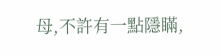母,不許有一點隱瞞,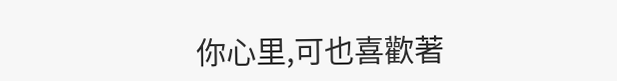你心里,可也喜歡著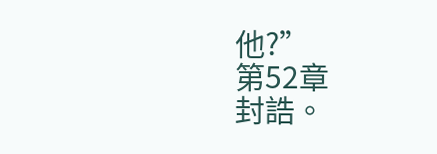他?”
第52章
封誥。